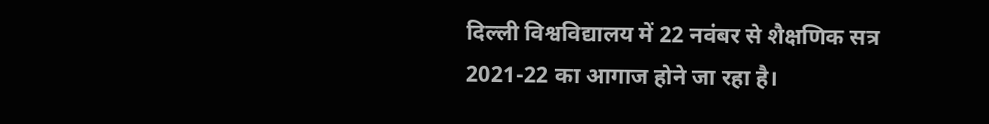दिल्ली विश्वविद्यालय में 22 नवंबर से शैक्षणिक सत्र 2021-22 का आगाज होने जा रहा है।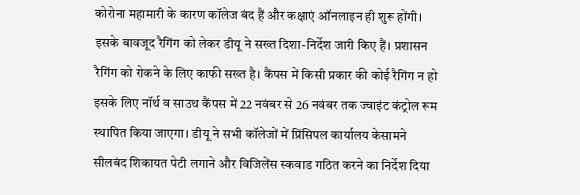कोरोना महामारी के कारण कॉलेज बंद हैं और कक्षाएं ऑनलाइन ही शुरू होंगी। इसके बावजूद रैगिंग को लेकर डीयू ने सख्त दिशा-निर्देश जारी किए हैं। प्रशासन रैगिंग को रोकने के लिए काफी सख्त है। कैंपस में किसी प्रकार की कोई रैगिंग न हो इसके लिए नॉर्थ व साउथ कैंपस में 22 नवंबर से 26 नवंबर तक ज्वाइंट कंट्रोल रूम स्थापित किया जाएगा। डीयू ने सभी कॉलेजों में प्रिंसिपल कार्यालय केसामने सीलबंद शिकायत पेटी लगाने और विजिलेंस स्कवाड गठित करने का निर्देश दिया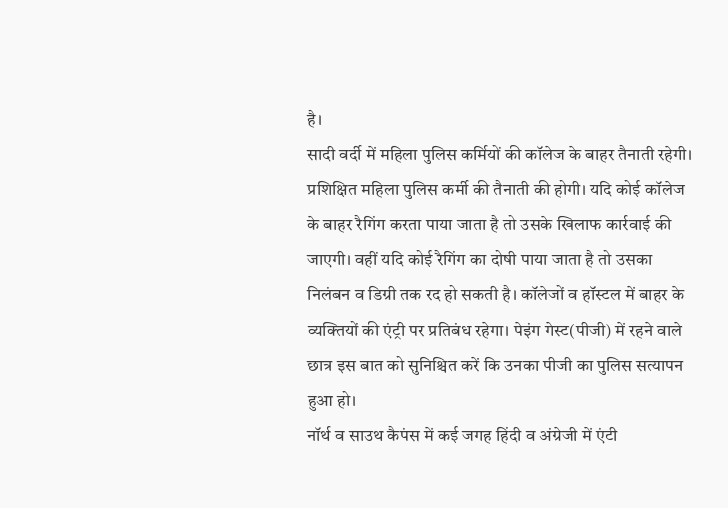है।
सादी वर्दी में महिला पुलिस कर्मियों की कॉलेज के बाहर तैनाती रहेगी। प्रशिक्षित महिला पुलिस कर्मी की तैनाती की होगी। यदि कोई कॉलेज के बाहर रैगिंग करता पाया जाता है तो उसके खिलाफ कार्रवाई की जाएगी। वहीं यदि कोई रैगिंग का दोषी पाया जाता है तो उसका निलंबन व डिग्री तक रद हो सकती है। कॉलेजों व हॉस्टल में बाहर के व्यक्तियों की एंट्री पर प्रतिबंध रहेगा। पेइंग गेस्ट(पीजी) में रहने वाले छात्र इस बात को सुनिश्चित करें कि उनका पीजी का पुलिस सत्यापन हुआ हो।
नॉर्थ व साउथ कैपंस में कई जगह हिंदी व अंग्रेजी में एंटी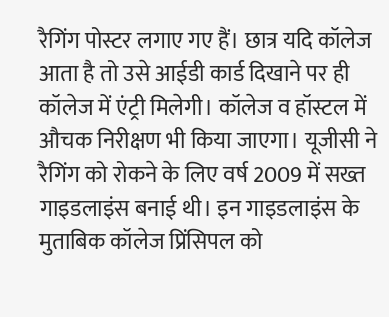रैगिंग पोस्टर लगाए गए हैं। छात्र यदि कॉलेज आता है तो उसे आईडी कार्ड दिखाने पर ही कॉलेज में एंट्री मिलेगी। कॉलेज व हॉस्टल में औचक निरीक्षण भी किया जाएगा। यूजीसी ने रैगिंग को रोकने के लिए वर्ष 2009 में सख्त गाइडलाइंस बनाई थी। इन गाइडलाइंस के मुताबिक कॉलेज प्रिंसिपल को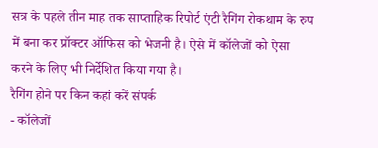सत्र के पहले तीन माह तक साप्ताहिक रिपोर्ट एंटी रैगिंग रोकथाम के रुप में बना कर प्रॉक्टर ऑफिस को भेजनी है। ऐसे में कॉलेजों को ऐसा करने के लिए भी निर्देशित किया गया है।
रैगिंग होने पर किन कहां करें संपर्क
- कॉलेजों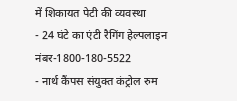में शिकायत पेटी की व्यवस्था
- 24 घंटे का एंटी रैगिंग हेल्पलाइन नंबर-1800-180-5522
- नार्थ कैंपस संयुक्त कंट्रोल रुम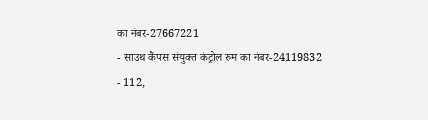का नंबर-27667221
- साउथ कैंपस संयुक्त कंट्रोल रुम का नंबर-24119832
- 112,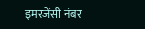इमरजेंसी नंबर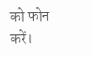को फोन करें।